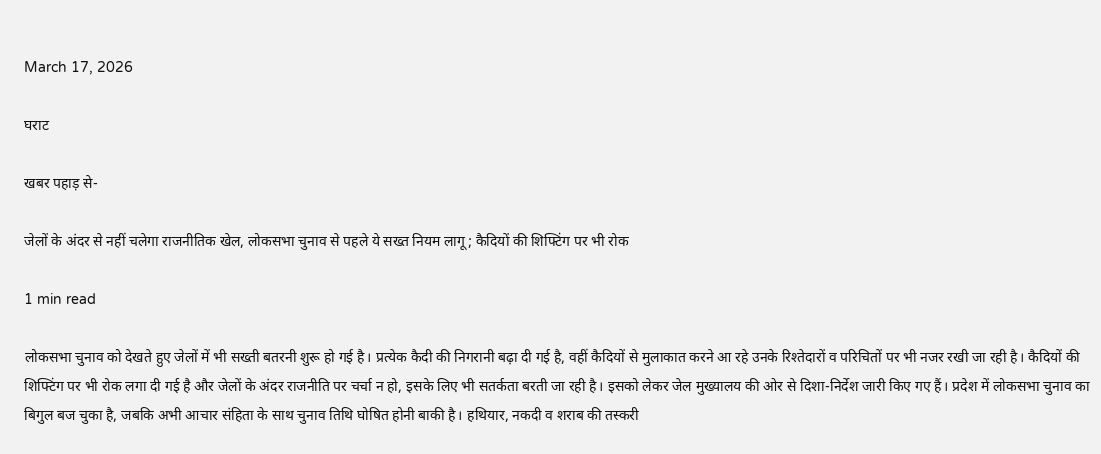March 17, 2026

घराट

खबर पहाड़ से-

जेलों के अंदर से नहीं चलेगा राजनीतिक खेल, लोकसभा चुनाव से पहले ये सख्त नियम लागू; कैदियों की शिफ्टिंग पर भी रोक

1 min read

लोकसभा चुनाव को देखते हुए जेलों में भी सख्ती बतरनी शुरू हो गई है। प्रत्येक कैदी की निगरानी बढ़ा दी गई है, वहीं कैदियों से मुलाकात करने आ रहे उनके रिश्तेदारों व परिचितों पर भी नजर रखी जा रही है। कैदियों की शिफ्टिंग पर भी रोक लगा दी गई है और जेलों के अंदर राजनीति पर चर्चा न हो, इसके लिए भी सतर्कता बरती जा रही है। इसको लेकर जेल मुख्यालय की ओर से दिशा-निर्देश जारी किए गए हैं। प्रदेश में लोकसभा चुनाव का बिगुल बज चुका है, जबकि अभी आचार संहिता के साथ चुनाव तिथि घोषित होनी बाकी है। हथियार, नकदी व शराब की तस्करी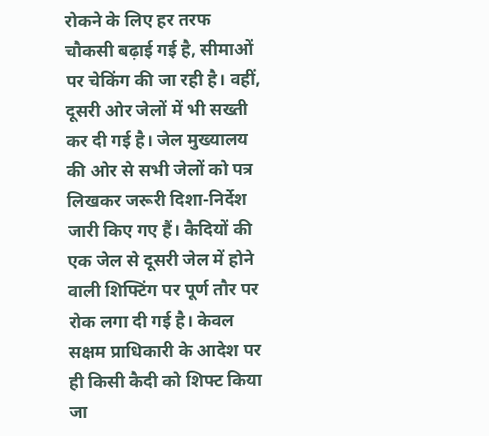रोकने के लिए हर तरफ चौकसी बढ़ाई गई है, सीमाओं पर चेकिंग की जा रही है। वहीं, दूसरी ओर जेलों में भी सख्ती कर दी गई है। जेल मुख्यालय की ओर से सभी जेलों को पत्र लिखकर जरूरी दिशा-निर्देश जारी किए गए हैं। कैदियों की एक जेल से दूसरी जेल में होने वाली शिफ्टिंग पर पूर्ण तौर पर रोक लगा दी गई है। केवल सक्षम प्राधिकारी के आदेश पर ही किसी कैदी को शिफ्ट किया जा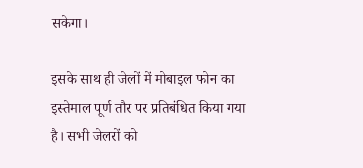सकेगा।

इसके साथ ही जेलों में मोबाइल फोन का इस्तेमाल पूर्ण तौर पर प्रतिबंधित किया गया है। सभी जेलरों को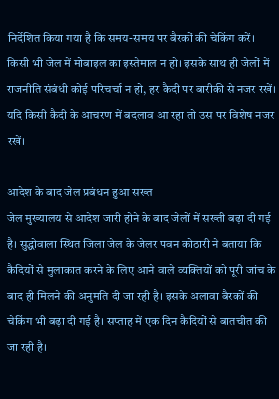निर्देशित किया गया है कि समय-समय पर बैरकों की चेकिंग करें। किसी भी जेल में मोबाइल का इस्तेमाल न हो। इसके साथ ही जेलों में राजनीति संबंधी कोई परिचर्चा न हो, हर कैदी पर बारीकी से नजर रखें। यदि किसी कैदी के आचरण में बदलाव आ रहा तो उस पर विशेष नजर रखें।

आदेश के बाद जेल प्रबंधन हुआ सख्त
जेल मुख्यालय से आदेश जारी होने के बाद जेलों में सख्ती बढ़ा दी गई है। सुद्धोवाला स्थित जिला जेल के जेलर पवन कोठारी ने बताया कि कैदियों से मुलाकात करने के लिए आने वाले व्यक्तियों को पूरी जांच के बाद ही मिलने की अनुमति दी जा रही है। इसके अलावा बैरकों की चेकिंग भी बढ़ा दी गई है। सप्ताह में एक दिन कैदियों से बातचीत की जा रही है।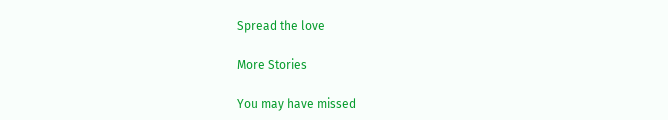Spread the love

More Stories

You may have missed